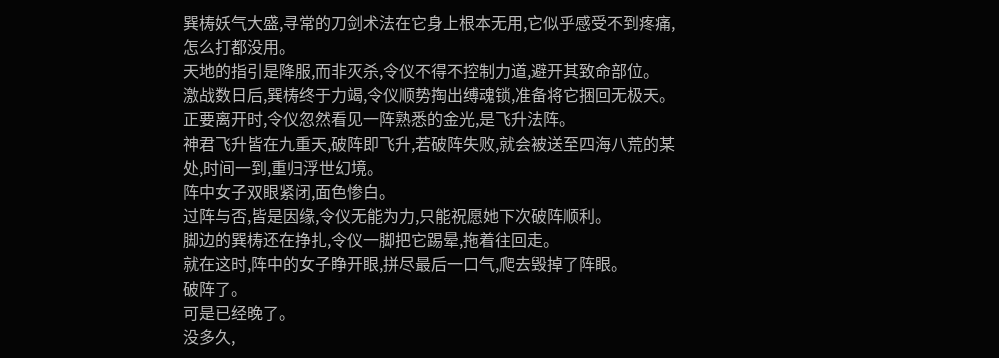巽梼妖气大盛,寻常的刀剑术法在它身上根本无用,它似乎感受不到疼痛,怎么打都没用。
天地的指引是降服,而非灭杀,令仪不得不控制力道,避开其致命部位。
激战数日后,巽梼终于力竭,令仪顺势掏出缚魂锁,准备将它捆回无极天。
正要离开时,令仪忽然看见一阵熟悉的金光,是飞升法阵。
神君飞升皆在九重天,破阵即飞升,若破阵失败,就会被送至四海八荒的某处,时间一到,重归浮世幻境。
阵中女子双眼紧闭,面色惨白。
过阵与否,皆是因缘,令仪无能为力,只能祝愿她下次破阵顺利。
脚边的巽梼还在挣扎,令仪一脚把它踢晕,拖着往回走。
就在这时,阵中的女子睁开眼,拼尽最后一口气,爬去毁掉了阵眼。
破阵了。
可是已经晚了。
没多久,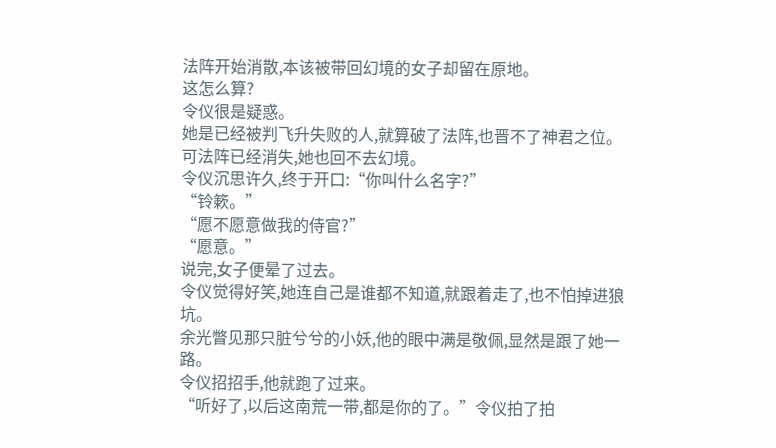法阵开始消散,本该被带回幻境的女子却留在原地。
这怎么算?
令仪很是疑惑。
她是已经被判飞升失败的人,就算破了法阵,也晋不了神君之位。
可法阵已经消失,她也回不去幻境。
令仪沉思许久,终于开口:“你叫什么名字?”
“铃簌。”
“愿不愿意做我的侍官?”
“愿意。”
说完,女子便晕了过去。
令仪觉得好笑,她连自己是谁都不知道,就跟着走了,也不怕掉进狼坑。
余光瞥见那只脏兮兮的小妖,他的眼中满是敬佩,显然是跟了她一路。
令仪招招手,他就跑了过来。
“听好了,以后这南荒一带,都是你的了。”令仪拍了拍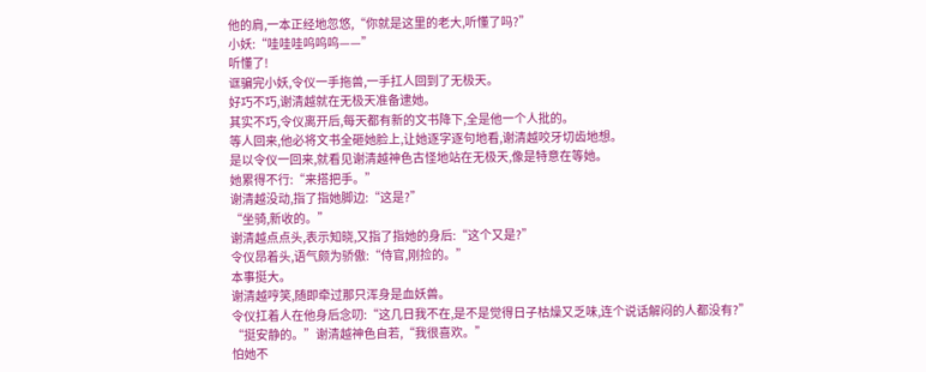他的肩,一本正经地忽悠,“你就是这里的老大,听懂了吗?”
小妖:“哇哇哇呜呜呜——”
听懂了!
诓骗完小妖,令仪一手拖兽,一手扛人回到了无极天。
好巧不巧,谢清越就在无极天准备逮她。
其实不巧,令仪离开后,每天都有新的文书降下,全是他一个人批的。
等人回来,他必将文书全砸她脸上,让她逐字逐句地看,谢清越咬牙切齿地想。
是以令仪一回来,就看见谢清越神色古怪地站在无极天,像是特意在等她。
她累得不行:“来搭把手。”
谢清越没动,指了指她脚边:“这是?”
“坐骑,新收的。”
谢清越点点头,表示知晓,又指了指她的身后:“这个又是?”
令仪昂着头,语气颇为骄傲:“侍官,刚捡的。”
本事挺大。
谢清越哼笑,随即牵过那只浑身是血妖兽。
令仪扛着人在他身后念叨:“这几日我不在,是不是觉得日子枯燥又乏味,连个说话解闷的人都没有?”
“挺安静的。”谢清越神色自若,“我很喜欢。”
怕她不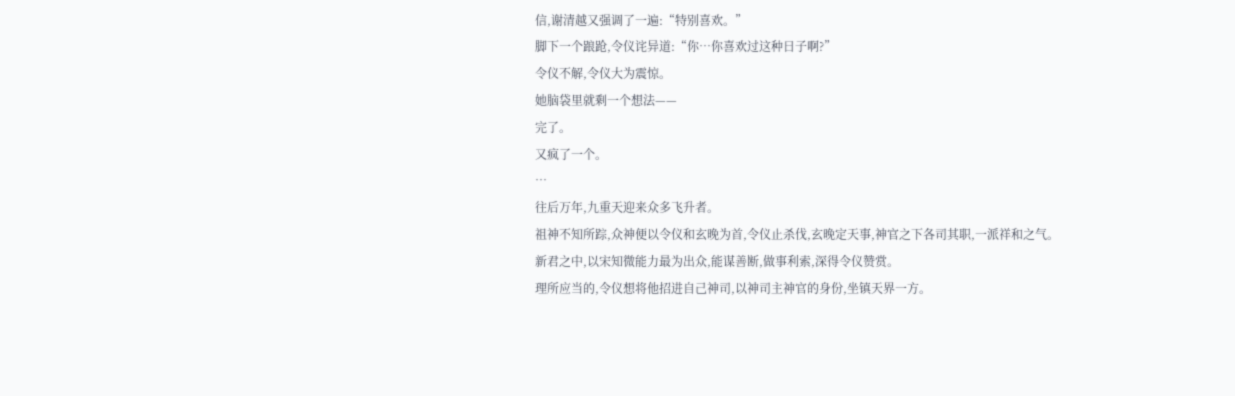信,谢清越又强调了一遍:“特别喜欢。”
脚下一个踉跄,令仪诧异道:“你…你喜欢过这种日子啊?”
令仪不解,令仪大为震惊。
她脑袋里就剩一个想法——
完了。
又疯了一个。
…
往后万年,九重天迎来众多飞升者。
祖神不知所踪,众神便以令仪和玄晚为首,令仪止杀伐,玄晚定天事,神官之下各司其职,一派祥和之气。
新君之中,以宋知微能力最为出众,能谋善断,做事利索,深得令仪赞赏。
理所应当的,令仪想将他招进自己神司,以神司主神官的身份,坐镇天界一方。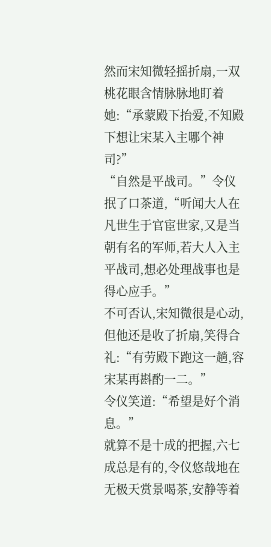然而宋知微轻摇折扇,一双桃花眼含情脉脉地盯着她:“承蒙殿下抬爱,不知殿下想让宋某入主哪个神司?”
“自然是平战司。”令仪抿了口茶道,“听闻大人在凡世生于官宦世家,又是当朝有名的军师,若大人入主平战司,想必处理战事也是得心应手。”
不可否认,宋知微很是心动,但他还是收了折扇,笑得合礼:“有劳殿下跑这一趟,容宋某再斟酌一二。”
令仪笑道:“希望是好个消息。”
就算不是十成的把握,六七成总是有的,令仪悠哉地在无极天赏景喝茶,安静等着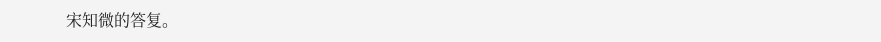宋知微的答复。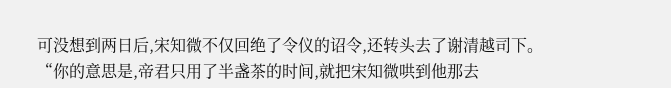可没想到两日后,宋知微不仅回绝了令仪的诏令,还转头去了谢清越司下。
“你的意思是,帝君只用了半盏茶的时间,就把宋知微哄到他那去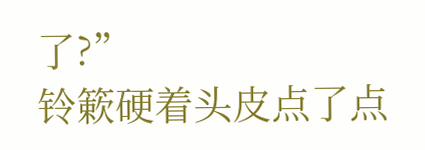了?”
铃簌硬着头皮点了点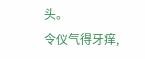头。
令仪气得牙痒,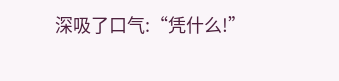深吸了口气:“凭什么!”